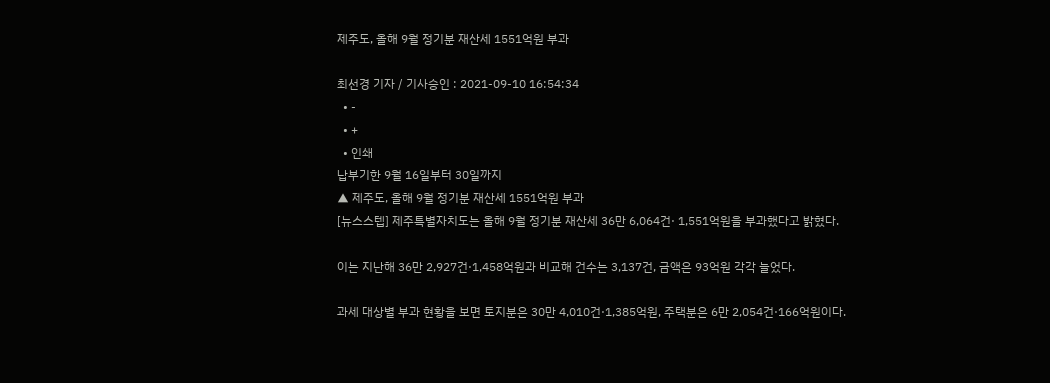제주도, 올해 9월 정기분 재산세 1551억원 부과

최선경 기자 / 기사승인 : 2021-09-10 16:54:34
  • -
  • +
  • 인쇄
납부기한 9월 16일부터 30일까지
▲ 제주도, 올해 9월 정기분 재산세 1551억원 부과
[뉴스스텝] 제주특별자치도는 올해 9월 정기분 재산세 36만 6,064건· 1,551억원을 부과했다고 밝혔다.

이는 지난해 36만 2,927건·1,458억원과 비교해 건수는 3,137건, 금액은 93억원 각각 늘었다.

과세 대상별 부과 현황을 보면 토지분은 30만 4,010건·1,385억원, 주택분은 6만 2,054건·166억원이다.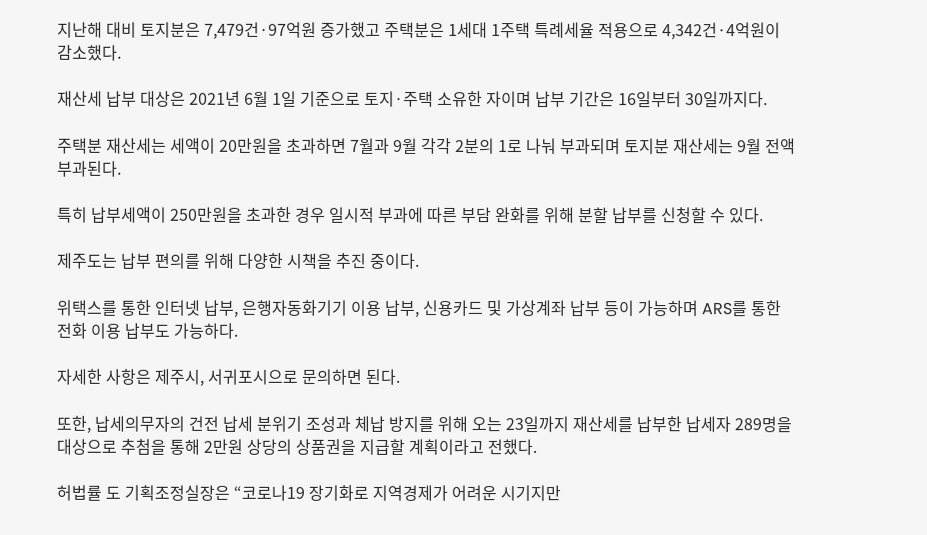지난해 대비 토지분은 7,479건·97억원 증가했고 주택분은 1세대 1주택 특례세율 적용으로 4,342건·4억원이 감소했다.

재산세 납부 대상은 2021년 6월 1일 기준으로 토지·주택 소유한 자이며 납부 기간은 16일부터 30일까지다.

주택분 재산세는 세액이 20만원을 초과하면 7월과 9월 각각 2분의 1로 나눠 부과되며 토지분 재산세는 9월 전액 부과된다.

특히 납부세액이 250만원을 초과한 경우 일시적 부과에 따른 부담 완화를 위해 분할 납부를 신청할 수 있다.

제주도는 납부 편의를 위해 다양한 시책을 추진 중이다.

위택스를 통한 인터넷 납부, 은행자동화기기 이용 납부, 신용카드 및 가상계좌 납부 등이 가능하며 ARS를 통한 전화 이용 납부도 가능하다.

자세한 사항은 제주시, 서귀포시으로 문의하면 된다.

또한, 납세의무자의 건전 납세 분위기 조성과 체납 방지를 위해 오는 23일까지 재산세를 납부한 납세자 289명을 대상으로 추첨을 통해 2만원 상당의 상품권을 지급할 계획이라고 전했다.

허법률 도 기획조정실장은 “코로나19 장기화로 지역경제가 어려운 시기지만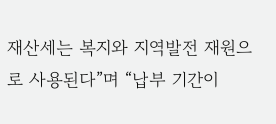재산세는 복지와 지역발전 재원으로 사용된다”며 “납부 기간이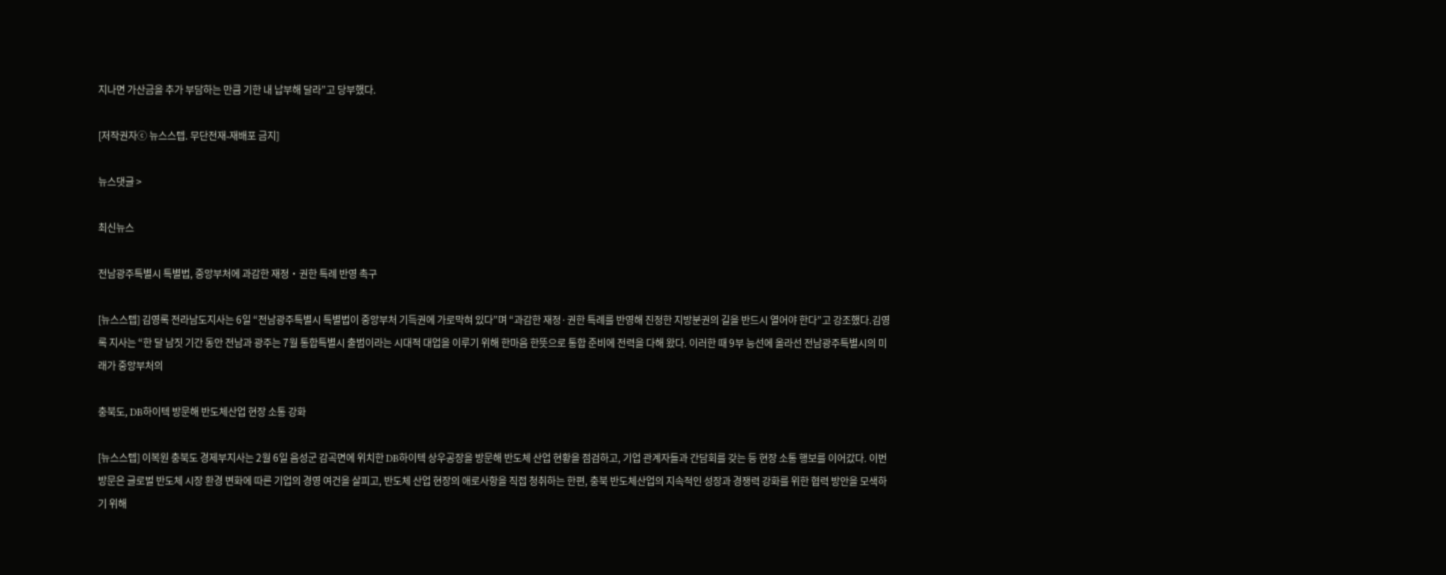지나면 가산금을 추가 부담하는 만큼 기한 내 납부해 달라”고 당부했다.

[저작권자ⓒ 뉴스스텝. 무단전재-재배포 금지]

뉴스댓글 >

최신뉴스

전남광주특별시 특별법, 중앙부처에 과감한 재정‧권한 특례 반영 촉구

[뉴스스텝] 김영록 전라남도지사는 6일 “전남광주특별시 특별법이 중앙부처 기득권에 가로막혀 있다”며 “과감한 재정·권한 특례를 반영해 진정한 지방분권의 길을 반드시 열어야 한다”고 강조했다.김영록 지사는 “한 달 남짓 기간 동안 전남과 광주는 7월 통합특별시 출범이라는 시대적 대업을 이루기 위해 한마음 한뜻으로 통합 준비에 전력을 다해 왔다. 이러한 때 9부 능선에 올라선 전남광주특별시의 미래가 중앙부처의

충북도, DB하이텍 방문해 반도체산업 현장 소통 강화

[뉴스스텝] 이복원 충북도 경제부지사는 2월 6일 음성군 감곡면에 위치한 DB하이텍 상우공장을 방문해 반도체 산업 현황을 점검하고, 기업 관계자들과 간담회를 갖는 등 현장 소통 행보를 이어갔다. 이번 방문은 글로벌 반도체 시장 환경 변화에 따른 기업의 경영 여건을 살피고, 반도체 산업 현장의 애로사항을 직접 청취하는 한편, 충북 반도체산업의 지속적인 성장과 경쟁력 강화를 위한 협력 방안을 모색하기 위해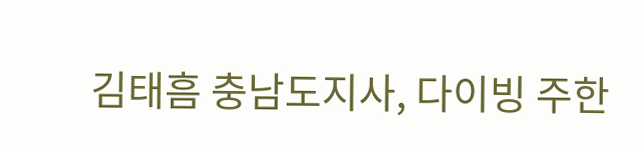김태흠 충남도지사, 다이빙 주한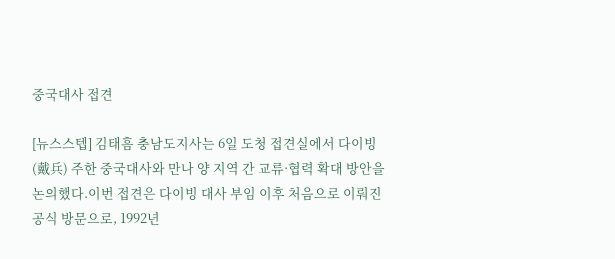중국대사 접견

[뉴스스텝] 김태흠 충남도지사는 6일 도청 접견실에서 다이빙(戴兵) 주한 중국대사와 만나 양 지역 간 교류·협력 확대 방안을 논의했다.이번 접견은 다이빙 대사 부임 이후 처음으로 이뤄진 공식 방문으로, 1992년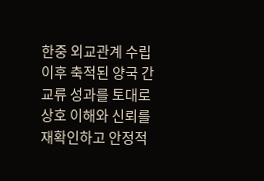한중 외교관계 수립 이후 축적된 양국 간 교류 성과를 토대로 상호 이해와 신뢰를 재확인하고 안정적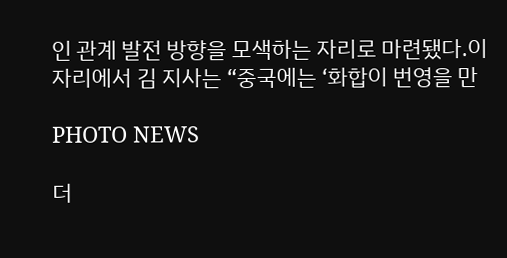인 관계 발전 방향을 모색하는 자리로 마련됐다.이 자리에서 김 지사는 “중국에는 ‘화합이 번영을 만

PHOTO NEWS

더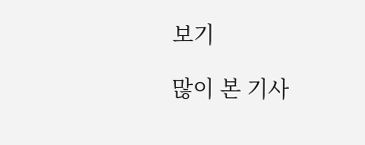보기

많이 본 기사